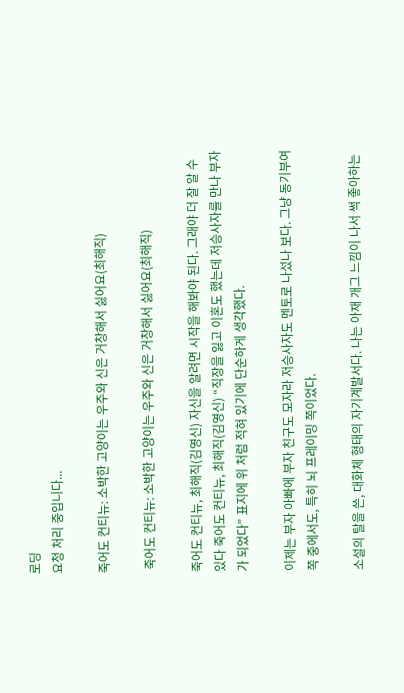로딩
요청 처리 중입니다...

죽어도 컨티뉴: 소박한 고양이는 우주와 신은 거창해서 싫어요(최해직)

 죽어도 컨티뉴: 소박한 고양이는 우주와 신은 거창해서 싫어요(최해직)

죽어도 컨티뉴, 최해직(김영신) 자신을 알려면 시작을 해봐야 된다. 그래야 더 잘 알 수 있다 죽어도 컨티뉴, 최해직(김영신) “직장을 잃고 이혼도 했는데 저승사자를 만나 부자가 되었다” 표지에 위 처럼 적혀 있기에 단순하게 생각했다.

이제는 부자 아빠에 부자 친구도 모자라 저승사자도 멘토로 나섰나 보다. 그냥 동기부여 쪽 중에서도, 특히 뇌 프레이밍 쪽이었다.

소설의 탈을 쓴, 대화체 형태의 자기계발서다. 나는 아재 개그 느낌이 나서 썩 좋아하는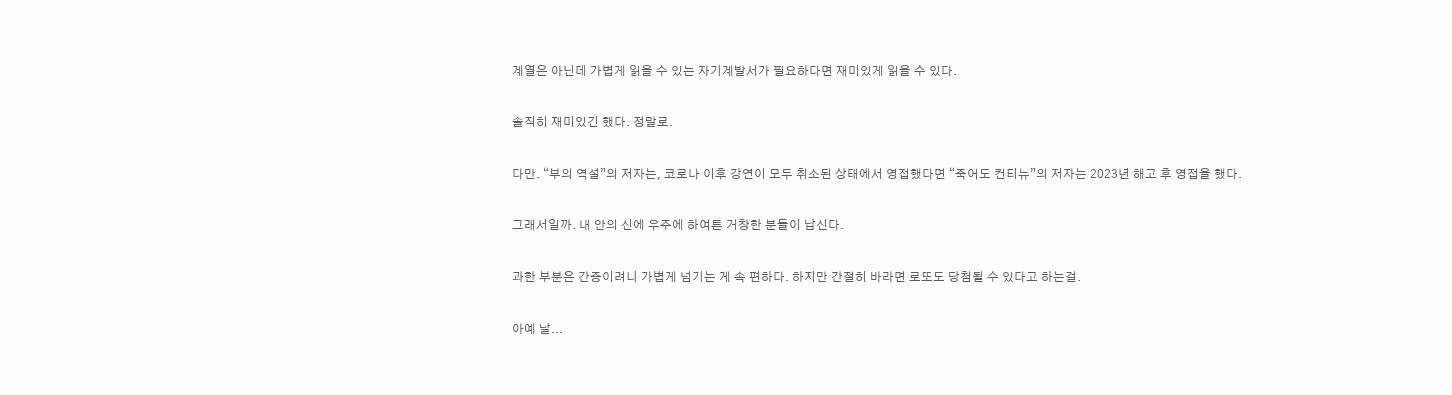계열은 아닌데 가볍게 읽을 수 있는 자기계발서가 필요하다면 재미있게 읽을 수 있다.

솔직히 재미있긴 했다. 정말로.

다만. “부의 역설”의 저자는, 코로나 이후 강연이 모두 취소된 상태에서 영접했다면 “죽어도 컨티뉴”의 저자는 2023년 해고 후 영접을 했다.

그래서일까. 내 안의 신에 우주에 하여튼 거창한 분들이 납신다.

과한 부분은 간증이려니 가볍게 넘기는 게 속 편하다. 하지만 간절히 바라면 로또도 당첨될 수 있다고 하는걸.

아예 날...